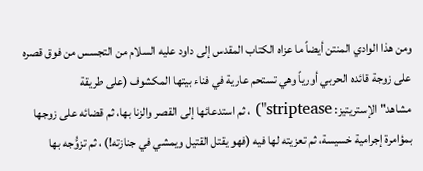ومن هذا الوادي المنتن أيضاً ما عزاه الكتاب المقدس إلى داود عليه السلام من التجسس من فوق قصره على زوجة قائده الحربي أورياً وهي تستحم عارية في فناء بيتها المكشوف (على طريقة مشاهد"الإستريتيز: striptease") ، ثم استدعائها إلى القصر والزنا بها، ثم قضائه على زوجها بمؤامرة إجرامية خسيسة، ثم تعزيته لها فيه (فهو يقتل القتيل ويمشي في جنازته!) ، ثم تزوُّجه بها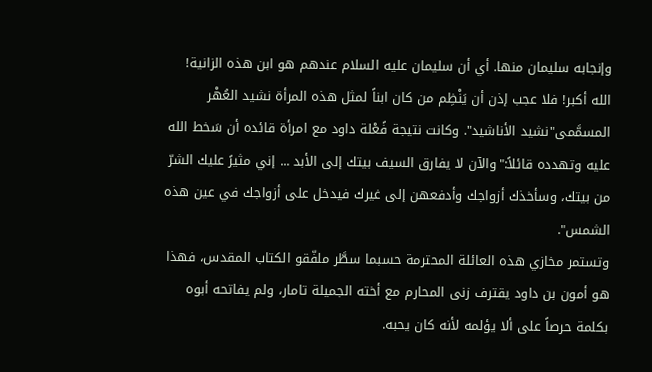وإنجابه سليمان منها. أي أن سليمان عليه السلام عندهم هو ابن هذه الزانية! الله أكبر! فلا عجب إذن أن يَنْظِم من كان ابناً لمثل هذه المرأة نشيد العُهْر المسمَّمى"نشيد الأناشيد". وكانت نتيجة فًعْلة داود مع امرأة قائده أن سَخط الله عليه وتهدده قائلاً:"والآن لا يفارق السيف بيتك إلى الأبد ... إني مثيرً عليك الشرّ من بيتك، وسأخذك أزواجك وأدفعهن إلى غيرك فيدخل على أزواجك في عين هذه الشمس".
وتستمر مخازي هذه العائلة المحترمة حسبما سطَّر ملفّقو الكتاب المقدس، فهذا هو أمون بن داود يقترف زنى المحارم مع أخته الجميلة تامار، ولم يفاتحه أبوه بكلمة حرصاً على ألا يؤلمه لأنه كان يحبه.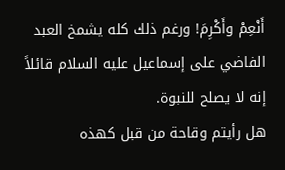أَنْعِمْ وأَكْرِمَ! ورغم ذلك كله يشمخ العبد الفاضي على إسماعيل عليه السلام قائلاً إنه لا يصلح للنبوة.
هل رأيتم وقاحة من قبل كهذه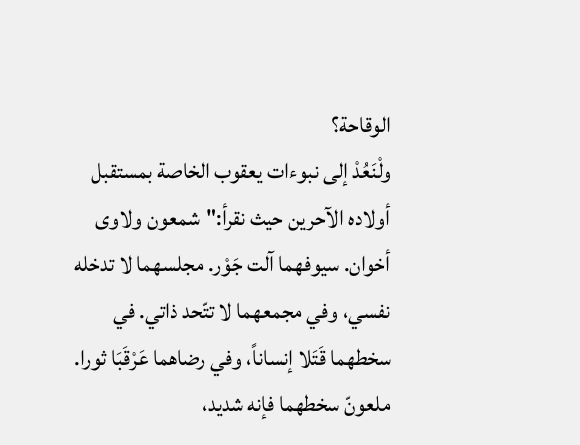الوقاحة؟
ولْنَعُدْ إلى نبوءات يعقوب الخاصة بمستقبل أولاده الآحرين حيث نقرأ:"شمعون ولاوى أخوان. سيوفهما آلت جَوْر. مجلسهما لا تدخله نفسي، وفي مجمعهما لا تتّحد ذاتي. في سخطهما قَتَلا إنساناً، وفي رضاهما عَرْقَبَا ثورا. ملعونّ سخطهما فإنه شديد،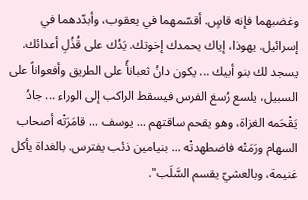وغضبهما فإنه قاسٍ. أقسّمهما في يعقوب، وأبدّدهما في إسرائيل. يهوذا، إياك يحمدك إخوتك. يَدُك على قُذُلِ أعدائك. يسجد لك بنو أبيك ... يكون دانُ ثعبانأً على الطريق وأفعواناً على السبيل، يلسع رُسغ الفرس فيسقط الراكب إلى الوراء ... جادُ يَقْحَمه الغزاة، وهو يقحم ساقتهم ... يوسف ... قامَرَتْه أصحاب السهام ورَمَتْه فاضطهدتْه ... بنيامين ذئب يفترس. بالغداة يأكل غنيمة، وبالعشيّ يقسم السَّلَب".